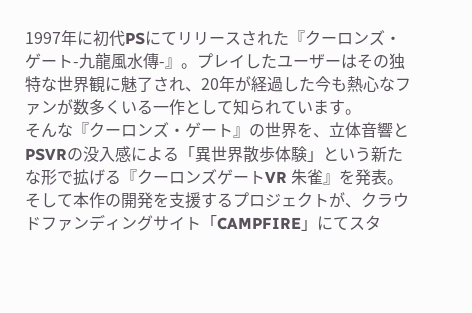1997年に初代PSにてリリースされた『クーロンズ・ゲート-九龍風水傳-』。プレイしたユーザーはその独特な世界観に魅了され、20年が経過した今も熱心なファンが数多くいる一作として知られています。
そんな『クーロンズ・ゲート』の世界を、立体音響とPSVRの没入感による「異世界散歩体験」という新たな形で拡げる『クーロンズゲートVR 朱雀』を発表。そして本作の開発を支援するプロジェクトが、クラウドファンディングサイト「CAMPFIRE」にてスタ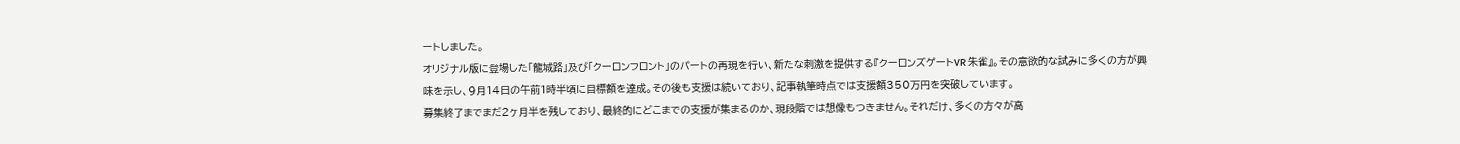ートしました。
オリジナル版に登場した「龍城路」及び「クーロンフロント」のパートの再現を行い、新たな刺激を提供する『クーロンズゲートVR 朱雀』。その意欲的な試みに多くの方が興味を示し、9月14日の午前1時半頃に目標額を達成。その後も支援は続いており、記事執筆時点では支援額350万円を突破しています。
募集終了までまだ2ヶ月半を残しており、最終的にどこまでの支援が集まるのか、現段階では想像もつきません。それだけ、多くの方々が高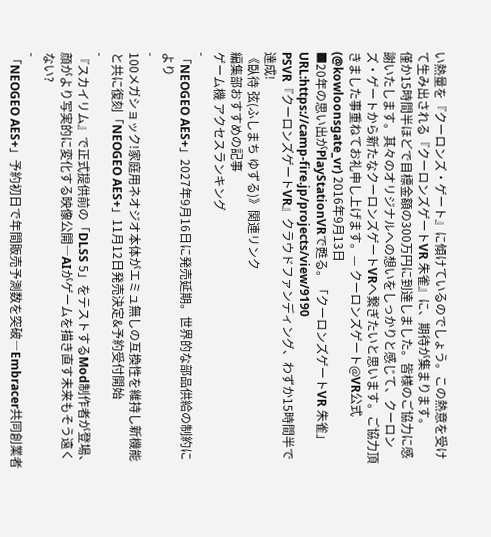い熱量を『クーロンズ・ゲート』に傾けているのでしょう。この熱意を受けて生み出される『クーロンズゲートVR 朱雀』に、期待が集まります。
僅か15時間半ほどで目標金額の300万円に到達しました。皆様のご協力に感謝いたします。其々のオリジナルへの想いをしっかりと感じて、クーロンズ・ゲートから新たなクーロンズゲートVRへ繋ぎたいと思います。ご協力頂きました事重ねてお礼申し上げます。— クーロンズゲート@VR公式 (@kowloonsgate_vr) 2016年9月13日
■20年の思い出がPlayStationVRで甦る。「クーロンズゲートVR 朱雀」
URL:https://camp-fire.jp/projects/view/9190
PSVR『クーロンズゲートVR』クラウドファンディング、わずか15時間半で達成!
《臥待 弦(ふしまち ゆずる)》関連リンク
編集部おすすめの記事
ゲーム機 アクセスランキング
-
「NEOGEO AES+」2027年9月16日に発売延期。世界的な部品供給の制約により
-
100メガショック!家庭用ネオジオ本体がエミュ無しの互換性を維持し新機能と共に復刻「NEOGEO AES+」11月12日発売決定&予約受付開始
-
『スカイリム』で正式提供前の「DLSS 5」をテストするMod制作者が登場、顔がより写実的に変化する映像公開―AIがゲームを描き直す未来もそう遠くない?
-
「NEOGEO AES+」予約初日で年間販売予測数を突破―Embracer共同創業者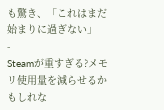も驚き、「これはまだ始まりに過ぎない」
-
Steamが重すぎる?メモリ使用量を減らせるかもしれな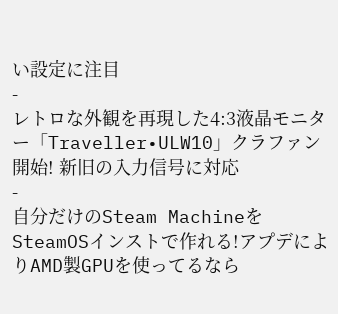い設定に注目
-
レトロな外観を再現した4:3液晶モニター「Traveller•ULW10」クラファン開始! 新旧の入力信号に対応
-
自分だけのSteam MachineをSteamOSインストで作れる!アプデによりAMD製GPUを使ってるなら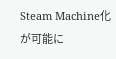Steam Machine化が可能に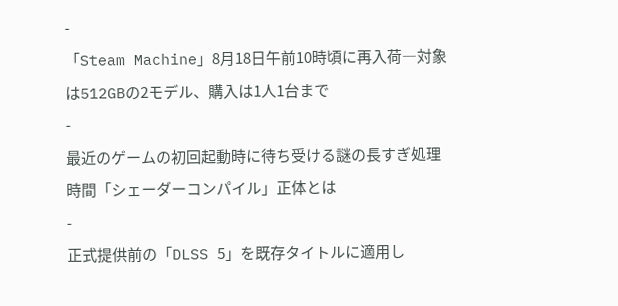-
「Steam Machine」8月18日午前10時頃に再入荷―対象は512GBの2モデル、購入は1人1台まで
-
最近のゲームの初回起動時に待ち受ける謎の長すぎ処理時間「シェーダーコンパイル」正体とは
-
正式提供前の「DLSS 5」を既存タイトルに適用し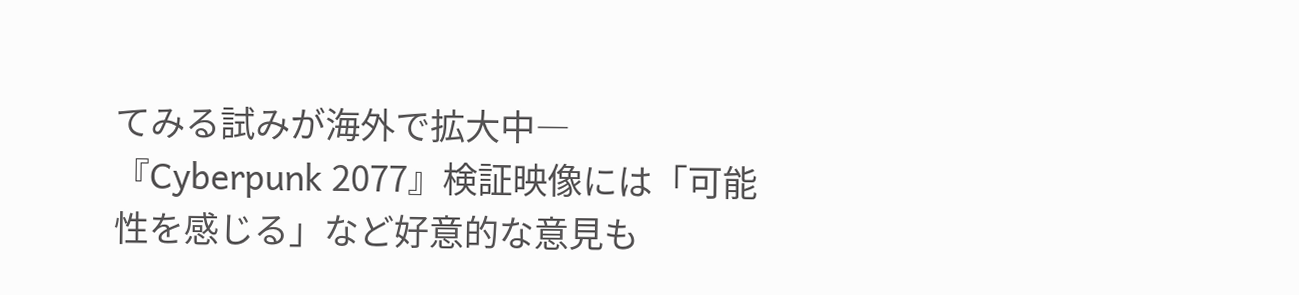てみる試みが海外で拡大中―『Cyberpunk 2077』検証映像には「可能性を感じる」など好意的な意見も